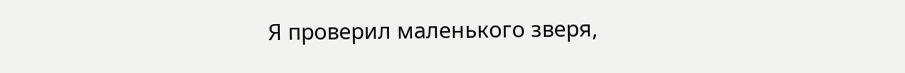Я проверил маленького зверя,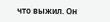что выжил. Он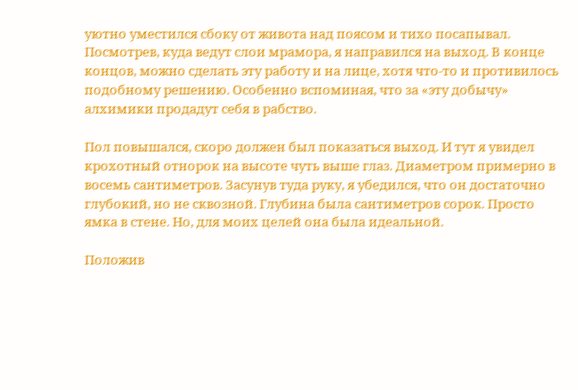уютно уместился сбоку от живота над поясом и тихо посапывал. Посмотрев, куда ведут слои мрамора, я направился на выход. В конце концов, можно сделать эту работу и на лице, хотя что-то и противилось подобному решению. Особенно вспоминая, что за «эту добычу» алхимики продадут себя в рабство.

Пол повышался, скоро должен был показаться выход. И тут я увидел крохотный отнорок на высоте чуть выше глаз. Диаметром примерно в восемь сантиметров. Засунув туда руку, я убедился, что он достаточно глубокий, но не сквозной. Глубина была сантиметров сорок. Просто ямка в стене. Но, для моих целей она была идеальной.

Положив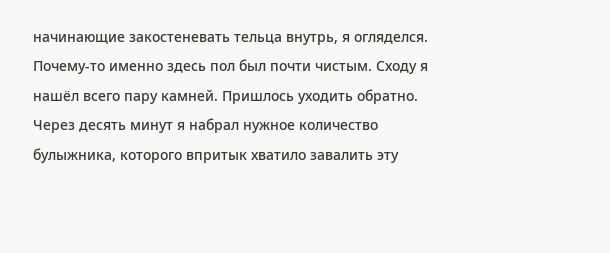начинающие закостеневать тельца внутрь, я огляделся. Почему-то именно здесь пол был почти чистым. Сходу я нашёл всего пару камней. Пришлось уходить обратно. Через десять минут я набрал нужное количество булыжника, которого впритык хватило завалить эту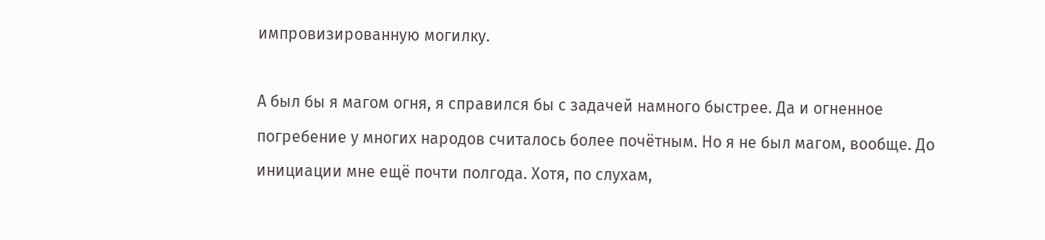импровизированную могилку.

А был бы я магом огня, я справился бы с задачей намного быстрее. Да и огненное погребение у многих народов считалось более почётным. Но я не был магом, вообще. До инициации мне ещё почти полгода. Хотя, по слухам,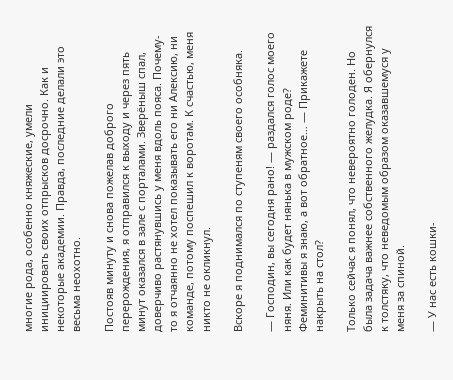многие рода, особенно княжеские, умели инициировать своих отпрысков досрочно. Как и некоторые академии. Правда, последние делали это весьма неохотно.

Постояв минуту и снова пожелав доброго перерождения, я отправился к выходу и через пять минут оказался в зале с порталами. Зверёныш спал, доверчиво растянувшись у меня вдоль пояса. Почему-то я отчаянно не хотел показывать его ни Алексию, ни команде, потому поспешил к воротам. К счастью, меня никто не окликнул.

Вскоре я поднимался по ступеням своего особняка.

— Господин, вы сегодня рано! — раздался голос моего няня. Или как будет нянька в мужском роде? Феминитивы я знаю, а вот обратное… — Прикажете накрыть на стол?

Только сейчас я понял, что невероятно голоден. Но была задача важнее собственного желудка. Я обернулся к толстяку, что неведомым образом оказавшемуся у меня за спиной.

— У нас есть кошки-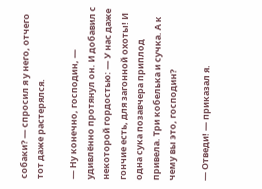собаки? — спросил я у него, отчего тот даже растерялся.

— Ну конечно, господин, — удивлённо протянул он. И добавил с некоторой гордостью: — У нас даже гончие есть, для загонной охоты! И одна сука позавчера приплод привела. Три кобелька и сучка. А к чему вы это, господин?

— Отведи! — приказал я.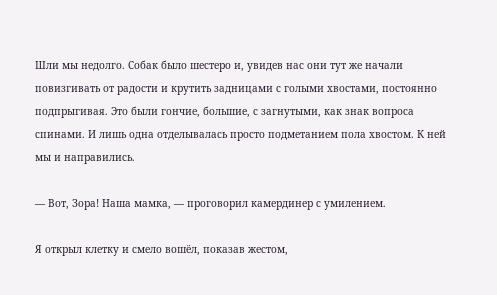Шли мы недолго. Собак было шестеро и, увидев нас они тут же начали повизгивать от радости и крутить задницами с голыми хвостами, постоянно подпрыгивая. Это были гончие, большие, с загнутыми, как знак вопроса спинами. И лишь одна отделывалась просто подметанием пола хвостом. К ней мы и направились.

— Вот, Зора! Наша мамка, — проговорил камердинер с умилением.

Я открыл клетку и смело вошёл, показав жестом,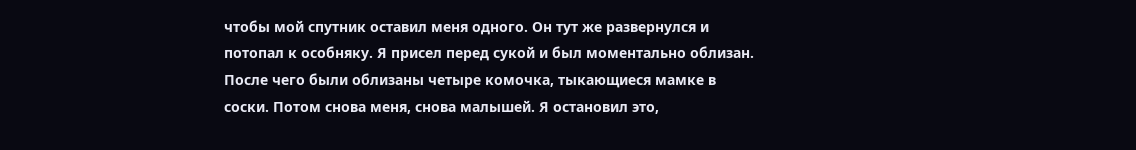чтобы мой спутник оставил меня одного. Он тут же развернулся и потопал к особняку. Я присел перед сукой и был моментально облизан. После чего были облизаны четыре комочка, тыкающиеся мамке в соски. Потом снова меня, снова малышей. Я остановил это,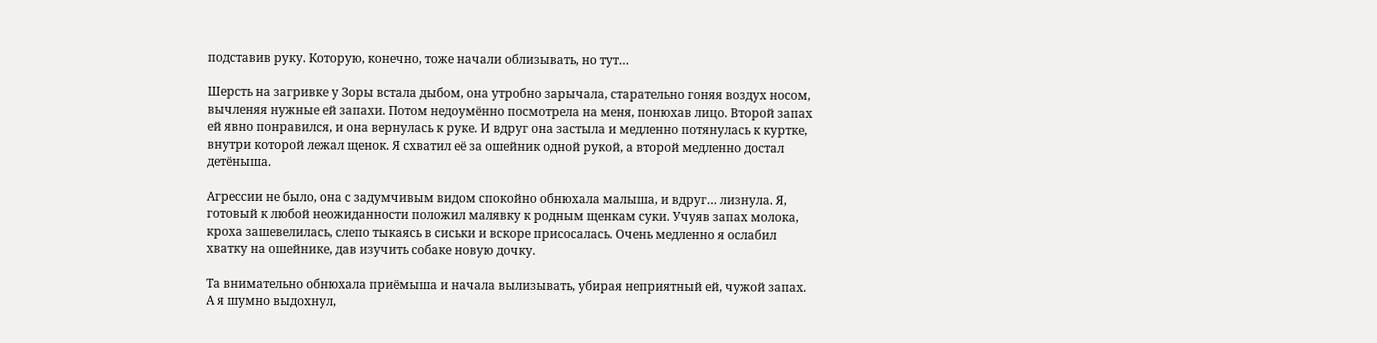подставив руку. Которую, конечно, тоже начали облизывать, но тут…

Шерсть на загривке у Зоры встала дыбом, она утробно зарычала, старательно гоняя воздух носом, вычленяя нужные ей запахи. Потом недоумённо посмотрела на меня, понюхав лицо. Второй запах ей явно понравился, и она вернулась к руке. И вдруг она застыла и медленно потянулась к куртке, внутри которой лежал щенок. Я схватил её за ошейник одной рукой, а второй медленно достал детёныша.

Агрессии не было, она с задумчивым видом спокойно обнюхала малыша, и вдруг… лизнула. Я, готовый к любой неожиданности положил малявку к родным щенкам суки. Учуяв запах молока, кроха зашевелилась, слепо тыкаясь в сиськи и вскоре присосалась. Очень медленно я ослабил хватку на ошейнике, дав изучить собаке новую дочку.

Та внимательно обнюхала приёмыша и начала вылизывать, убирая неприятный ей, чужой запах. А я шумно выдохнул,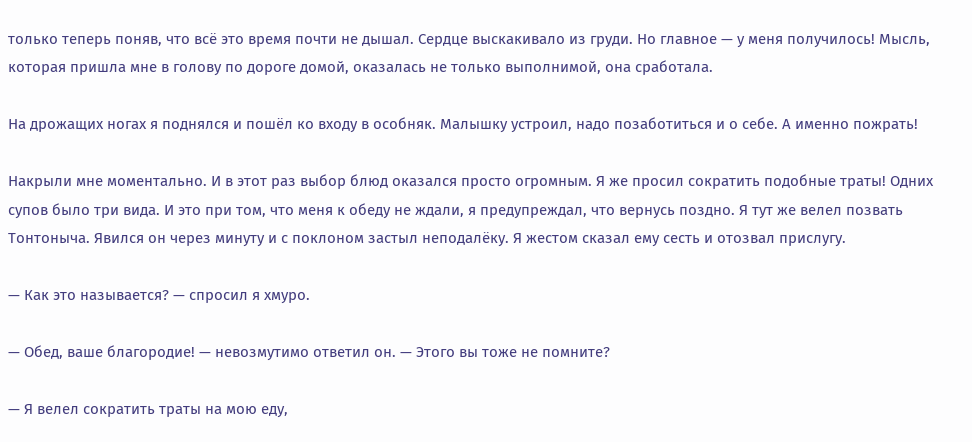только теперь поняв, что всё это время почти не дышал. Сердце выскакивало из груди. Но главное — у меня получилось! Мысль, которая пришла мне в голову по дороге домой, оказалась не только выполнимой, она сработала.

На дрожащих ногах я поднялся и пошёл ко входу в особняк. Малышку устроил, надо позаботиться и о себе. А именно пожрать!

Накрыли мне моментально. И в этот раз выбор блюд оказался просто огромным. Я же просил сократить подобные траты! Одних супов было три вида. И это при том, что меня к обеду не ждали, я предупреждал, что вернусь поздно. Я тут же велел позвать Тонтоныча. Явился он через минуту и с поклоном застыл неподалёку. Я жестом сказал ему сесть и отозвал прислугу.

— Как это называется? — спросил я хмуро.

— Обед, ваше благородие! — невозмутимо ответил он. — Этого вы тоже не помните?

— Я велел сократить траты на мою еду,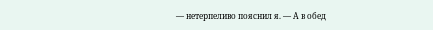— нетерпеливо пояснил я. — А в обед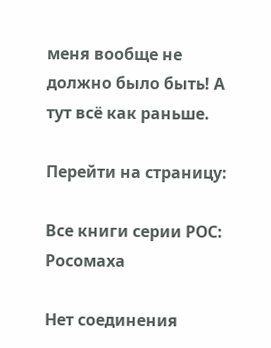меня вообще не должно было быть! А тут всё как раньше.

Перейти на страницу:

Все книги серии РОС: Росомаха

Нет соединения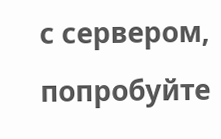с сервером, попробуйте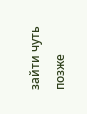зайти чуть позже